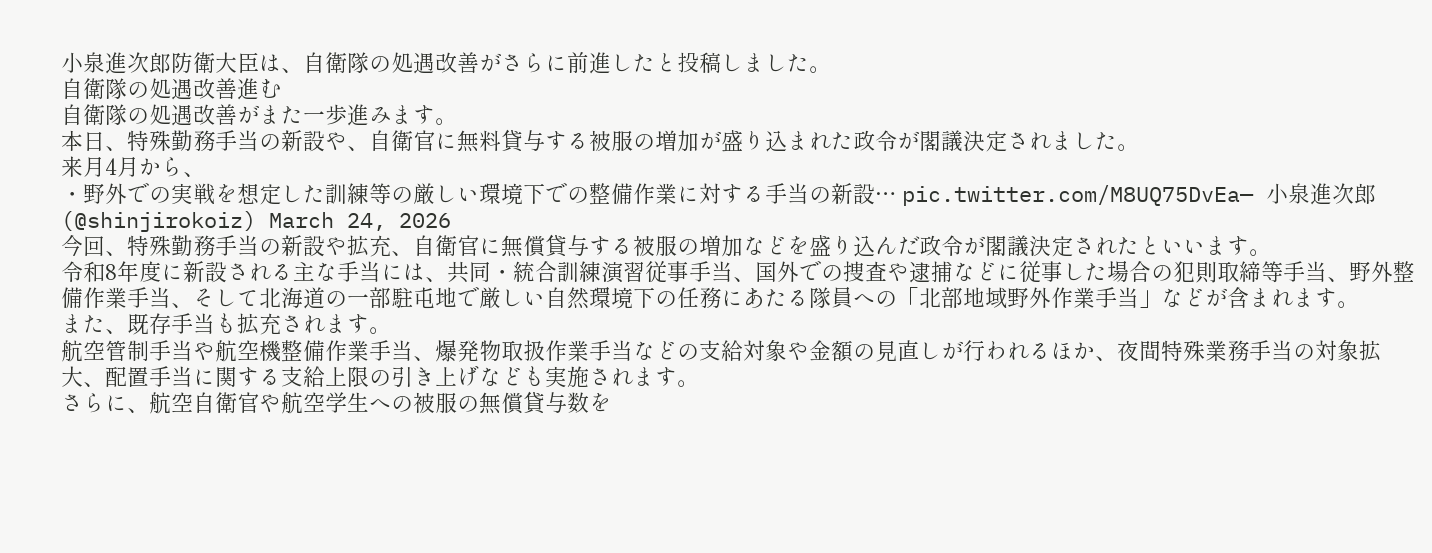小泉進次郎防衛大臣は、自衛隊の処遇改善がさらに前進したと投稿しました。
自衛隊の処遇改善進む
自衛隊の処遇改善がまた一歩進みます。
本日、特殊勤務手当の新設や、自衛官に無料貸与する被服の増加が盛り込まれた政令が閣議決定されました。
来月4月から、
・野外での実戦を想定した訓練等の厳しい環境下での整備作業に対する手当の新設… pic.twitter.com/M8UQ75DvEa— 小泉進次郎 (@shinjirokoiz) March 24, 2026
今回、特殊勤務手当の新設や拡充、自衛官に無償貸与する被服の増加などを盛り込んだ政令が閣議決定されたといいます。
令和8年度に新設される主な手当には、共同・統合訓練演習従事手当、国外での捜査や逮捕などに従事した場合の犯則取締等手当、野外整備作業手当、そして北海道の一部駐屯地で厳しい自然環境下の任務にあたる隊員への「北部地域野外作業手当」などが含まれます。
また、既存手当も拡充されます。
航空管制手当や航空機整備作業手当、爆発物取扱作業手当などの支給対象や金額の見直しが行われるほか、夜間特殊業務手当の対象拡大、配置手当に関する支給上限の引き上げなども実施されます。
さらに、航空自衛官や航空学生への被服の無償貸与数を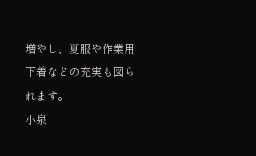増やし、夏服や作業用下着などの充実も図られます。
小泉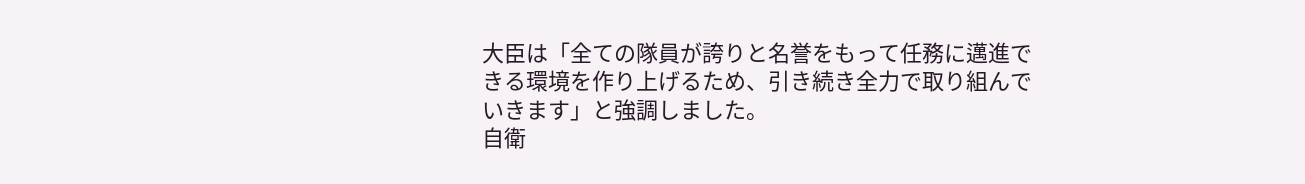大臣は「全ての隊員が誇りと名誉をもって任務に邁進できる環境を作り上げるため、引き続き全力で取り組んでいきます」と強調しました。
自衛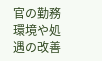官の勤務環境や処遇の改善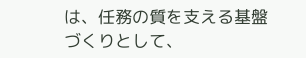は、任務の質を支える基盤づくりとして、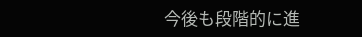今後も段階的に進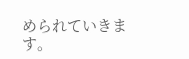められていきます。